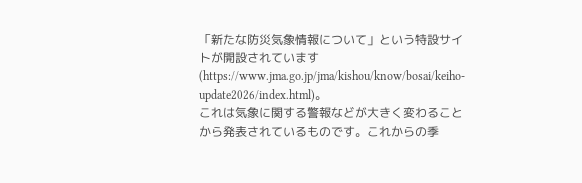「新たな防災気象情報について」という特設サイトが開設されています(https://www.jma.go.jp/jma/kishou/know/bosai/keiho-update2026/index.html)。
これは気象に関する警報などが大きく変わることから発表されているものです。これからの季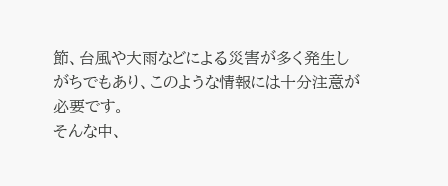節、台風や大雨などによる災害が多く発生しがちでもあり、このような情報には十分注意が必要です。
そんな中、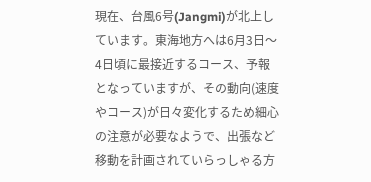現在、台風6号(Jangmi)が北上しています。東海地方へは6月3日〜4日頃に最接近するコース、予報となっていますが、その動向(速度やコース)が日々変化するため細心の注意が必要なようで、出張など移動を計画されていらっしゃる方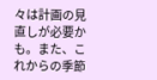々は計画の見直しが必要かも。また、これからの季節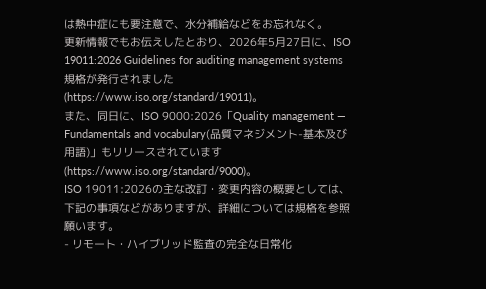は熱中症にも要注意で、水分補給などをお忘れなく。
更新情報でもお伝えしたとおり、2026年5月27日に、ISO 19011:2026 Guidelines for auditing management systems規格が発行されました(https://www.iso.org/standard/19011)。
また、同日に、ISO 9000:2026「Quality management — Fundamentals and vocabulary(品質マネジメント-基本及び用語)」もリリースされています(https://www.iso.org/standard/9000)。
ISO 19011:2026の主な改訂・変更内容の概要としては、下記の事項などがありますが、詳細については規格を参照願います。
- リモート・ハイブリッド監査の完全な日常化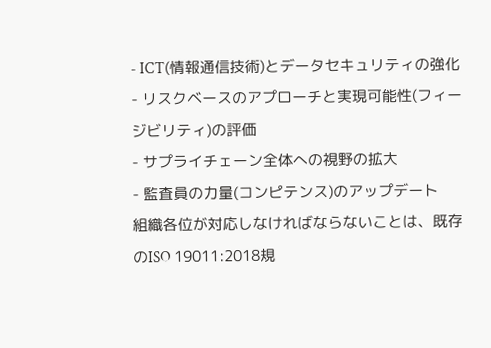- ICT(情報通信技術)とデータセキュリティの強化
- リスクベースのアプローチと実現可能性(フィージビリティ)の評価
- サプライチェーン全体への視野の拡大
- 監査員の力量(コンピテンス)のアップデート
組織各位が対応しなければならないことは、既存のISO 19011:2018規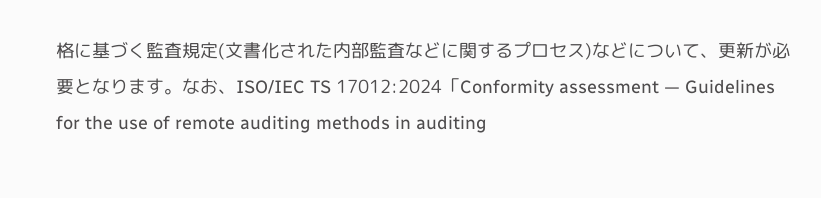格に基づく監査規定(文書化された内部監査などに関するプロセス)などについて、更新が必要となります。なお、ISO/IEC TS 17012:2024「Conformity assessment — Guidelines for the use of remote auditing methods in auditing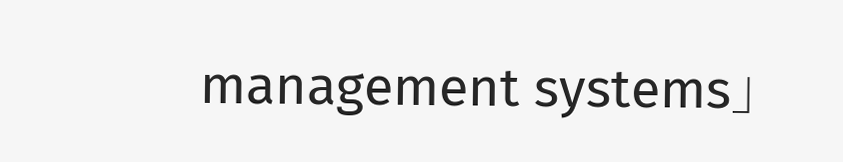management systems」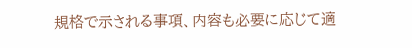規格で示される事項、内容も必要に応じて適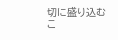切に盛り込むこ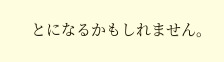とになるかもしれません。